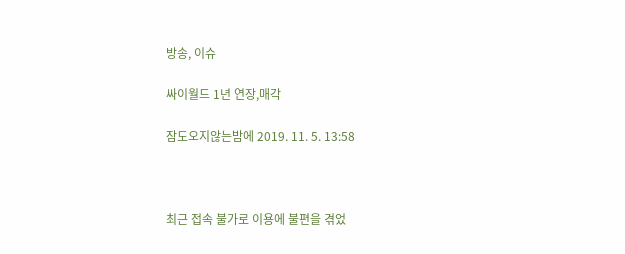방송, 이슈

싸이월드 1년 연장,매각

잠도오지않는밤에 2019. 11. 5. 13:58



최근 접속 불가로 이용에 불편을 겪었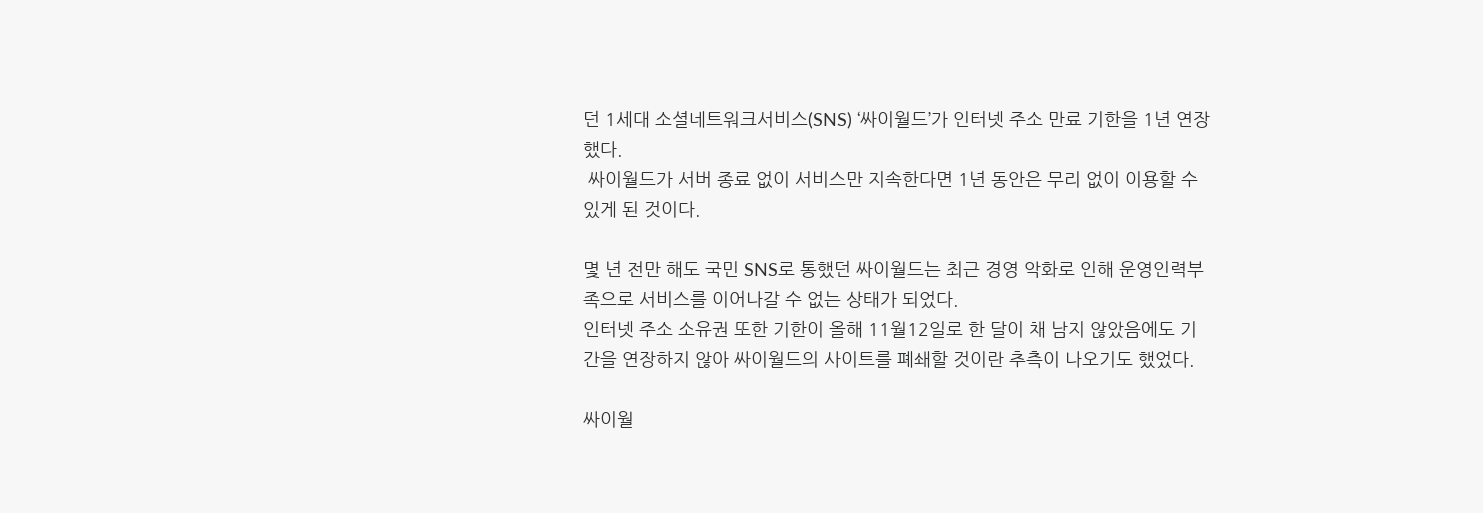던 1세대 소셜네트워크서비스(SNS) ‘싸이월드’가 인터넷 주소 만료 기한을 1년 연장했다.
 싸이월드가 서버 종료 없이 서비스만 지속한다면 1년 동안은 무리 없이 이용할 수 있게 된 것이다.

몇 년 전만 해도 국민 SNS로 통했던 싸이월드는 최근 경영 악화로 인해 운영인력부족으로 서비스를 이어나갈 수 없는 상태가 되었다.
인터넷 주소 소유권 또한 기한이 올해 11월12일로 한 달이 채 남지 않았음에도 기간을 연장하지 않아 싸이월드의 사이트를 폐쇄할 것이란 추측이 나오기도 했었다.

싸이월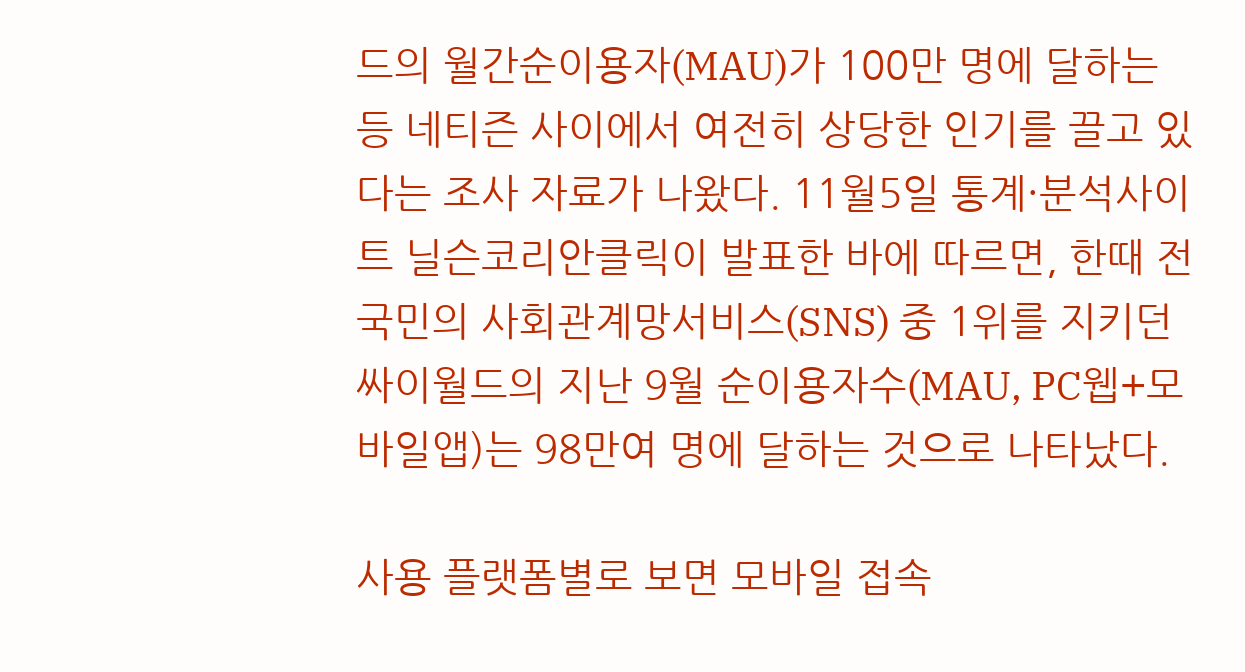드의 월간순이용자(MAU)가 100만 명에 달하는 등 네티즌 사이에서 여전히 상당한 인기를 끌고 있다는 조사 자료가 나왔다. 11월5일 통계·분석사이트 닐슨코리안클릭이 발표한 바에 따르면, 한때 전 국민의 사회관계망서비스(SNS) 중 1위를 지키던 싸이월드의 지난 9월 순이용자수(MAU, PC웹+모바일앱)는 98만여 명에 달하는 것으로 나타났다.

사용 플랫폼별로 보면 모바일 접속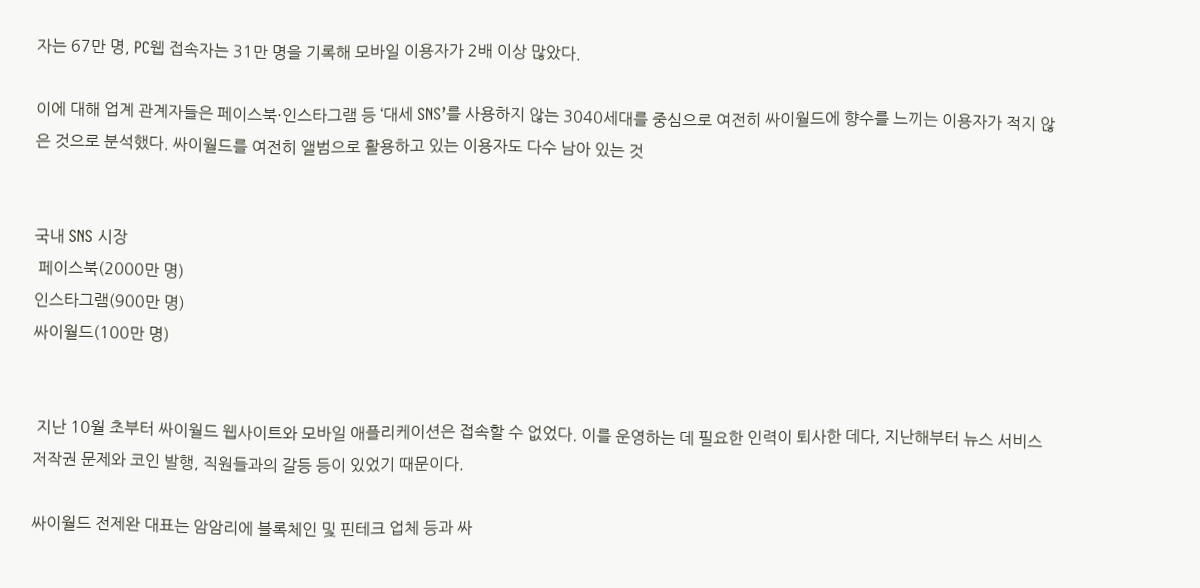자는 67만 명, PC웹 접속자는 31만 명을 기록해 모바일 이용자가 2배 이상 많았다.

이에 대해 업계 관계자들은 페이스북·인스타그램 등 ‘대세 SNS’를 사용하지 않는 3040세대를 중심으로 여전히 싸이월드에 향수를 느끼는 이용자가 적지 않은 것으로 분석했다. 싸이월드를 여전히 앨범으로 활용하고 있는 이용자도 다수 남아 있는 것


국내 SNS 시장
 페이스북(2000만 명)
인스타그램(900만 명)
싸이월드(100만 명)


 지난 10월 초부터 싸이월드 웹사이트와 모바일 애플리케이션은 접속할 수 없었다. 이를 운영하는 데 필요한 인력이 퇴사한 데다, 지난해부터 뉴스 서비스 저작권 문제와 코인 발행, 직원들과의 갈등 등이 있었기 때문이다.

싸이월드 전제완 대표는 암암리에 블록체인 및 핀테크 업체 등과 싸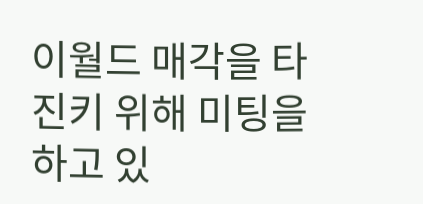이월드 매각을 타진키 위해 미팅을 하고 있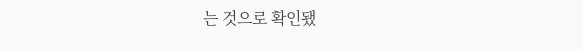는 것으로 확인됐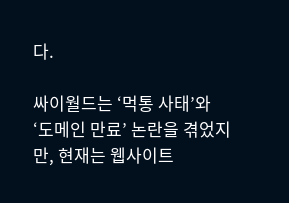다.

싸이월드는 ‘먹통 사태’와 ‘도메인 만료’ 논란을 겪었지만, 현재는 웹사이트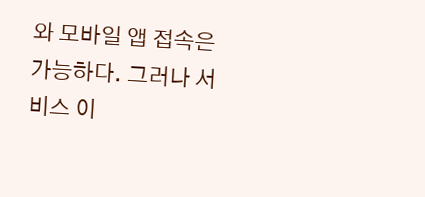와 모바일 앱 접속은 가능하다. 그러나 서비스 이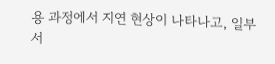용 과정에서 지연 현상이 나타나고, 일부 서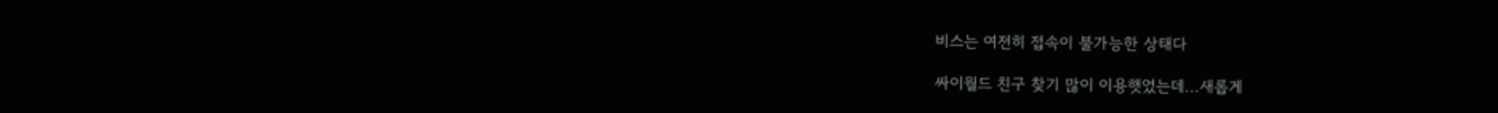비스는 여전히 접속이 불가능한 상태다

싸이월드 친구 찾기 많이 이용햇었는데...새롭게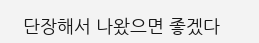단장해서 나왔으면 좋겠다